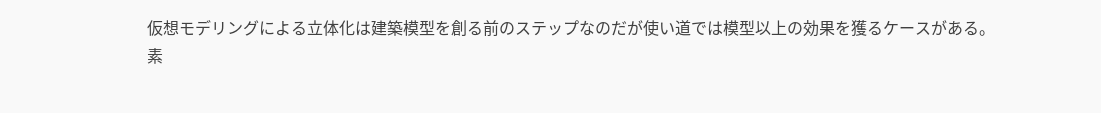仮想モデリングによる立体化は建築模型を創る前のステップなのだが使い道では模型以上の効果を獲るケースがある。
素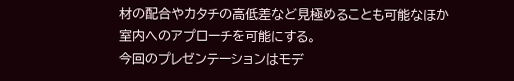材の配合やカタチの高低差など見極めることも可能なほか
室内へのアプローチを可能にする。
今回のプレゼンテーションはモデ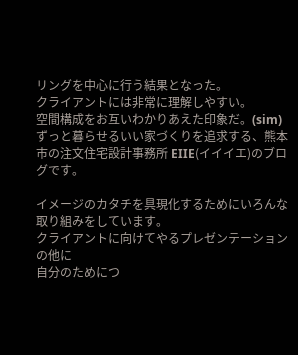リングを中心に行う結果となった。
クライアントには非常に理解しやすい。
空間構成をお互いわかりあえた印象だ。(sim)
ずっと暮らせるいい家づくりを追求する、熊本市の注文住宅設計事務所 EIIE(イイイエ)のブログです。

イメージのカタチを具現化するためにいろんな取り組みをしています。
クライアントに向けてやるプレゼンテーションの他に
自分のためにつ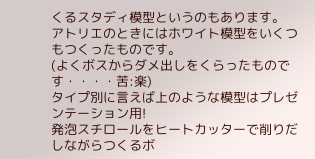くるスタディ模型というのもあります。
アトリエのときにはホワイト模型をいくつもつくったものです。
(よくボスからダメ出しをくらったものです・・・・苦:楽)
タイプ別に言えば上のような模型はプレゼンテーション用!
発泡スチロールをヒートカッターで削りだしながらつくるボ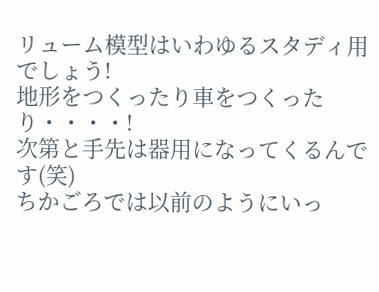リューム模型はいわゆるスタディ用でしょう!
地形をつくったり車をつくったり・・・・!
次第と手先は器用になってくるんです(笑)
ちかごろでは以前のようにいっ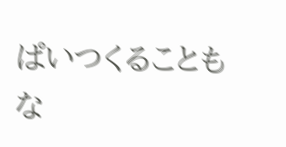ぱいつくることもな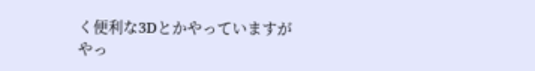く便利な3Dとかやっていますが
やっ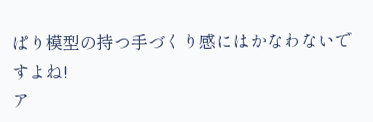ぱり模型の持つ手づくり感にはかなわないですよね!
ア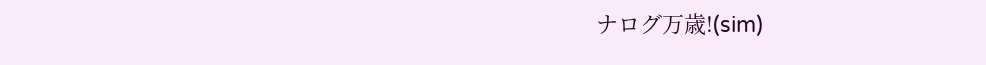ナログ万歳!(sim)